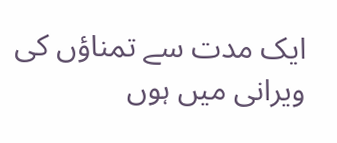ایک مدت سے تمناؤں کی ویرانی میں ہوں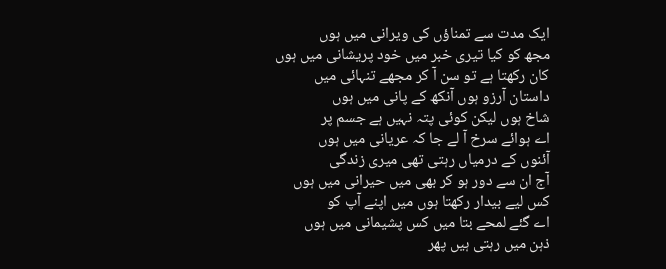ایک مدت سے تمناؤں کی ویرانی میں ہوں
مجھ کو کیا تیری خبر میں خود پریشانی میں ہوں
کان رکھتا ہے تو سن آ کر مجھے تنہائی میں
داستان آرزو ہوں آنکھ کے پانی میں ہوں
شاخ ہوں لیکن کوئی پتہ نہیں ہے جسم پر
اے ہوائے سرخ آ لے جا کہ عریانی میں ہوں
آئنوں کے درمیاں رہتی تھی میری زندگی
آج ان سے دور ہو کر بھی میں حیرانی میں ہوں
کس لیے بیدار رکھتا ہوں میں اپنے آپ کو
اے گئے لمحے بتا میں کس پشیمانی میں ہوں
ذہن میں رہتی ہیں پھر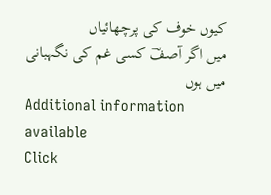کیوں خوف کی پرچھائیاں
میں اگر آصفؔ کسی غم کی نگہبانی میں ہوں
Additional information available
Click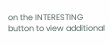on the INTERESTING button to view additional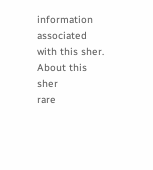information associated with this sher.
About this sher
rare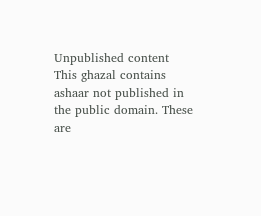Unpublished content
This ghazal contains ashaar not published in the public domain. These are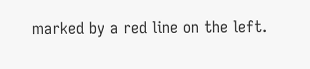marked by a red line on the left.